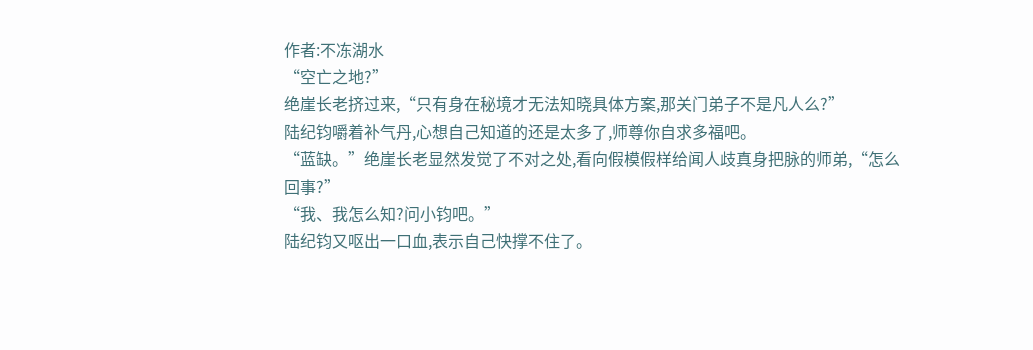作者:不冻湖水
“空亡之地?”
绝崖长老挤过来,“只有身在秘境才无法知晓具体方案,那关门弟子不是凡人么?”
陆纪钧嚼着补气丹,心想自己知道的还是太多了,师尊你自求多福吧。
“蓝缺。”绝崖长老显然发觉了不对之处,看向假模假样给闻人歧真身把脉的师弟,“怎么回事?”
“我、我怎么知?问小钧吧。”
陆纪钧又呕出一口血,表示自己快撑不住了。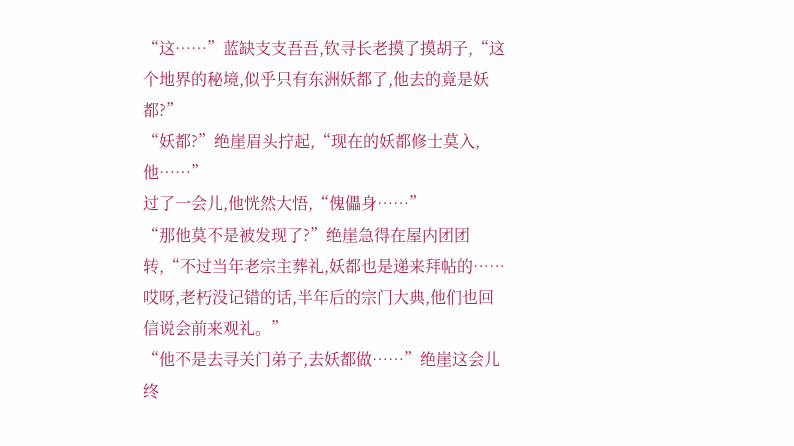“这……”蓝缺支支吾吾,钦寻长老摸了摸胡子,“这个地界的秘境,似乎只有东洲妖都了,他去的竟是妖都?”
“妖都?”绝崖眉头拧起,“现在的妖都修士莫入,他……”
过了一会儿,他恍然大悟,“傀儡身……”
“那他莫不是被发现了?”绝崖急得在屋内团团转,“不过当年老宗主葬礼,妖都也是递来拜帖的……哎呀,老朽没记错的话,半年后的宗门大典,他们也回信说会前来观礼。”
“他不是去寻关门弟子,去妖都做……”绝崖这会儿终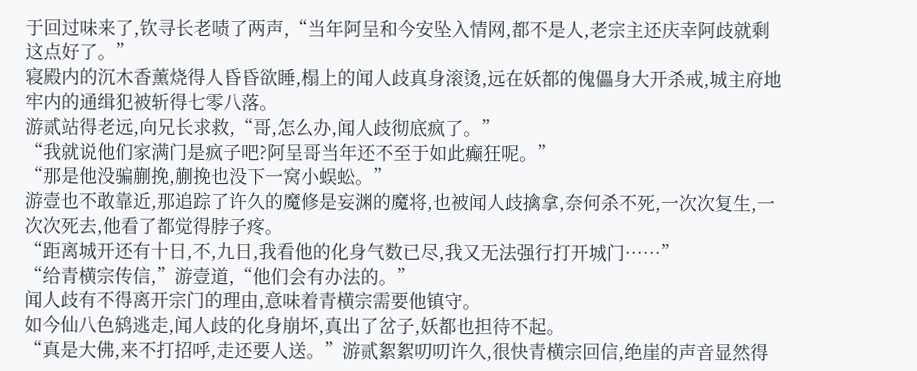于回过味来了,钦寻长老啧了两声,“当年阿呈和今安坠入情网,都不是人,老宗主还庆幸阿歧就剩这点好了。”
寝殿内的沉木香薰烧得人昏昏欲睡,榻上的闻人歧真身滚烫,远在妖都的傀儡身大开杀戒,城主府地牢内的通缉犯被斩得七零八落。
游贰站得老远,向兄长求救,“哥,怎么办,闻人歧彻底疯了。”
“我就说他们家满门是疯子吧?阿呈哥当年还不至于如此癫狂呢。”
“那是他没骗蒯挽,蒯挽也没下一窝小蜈蚣。”
游壹也不敢靠近,那追踪了许久的魔修是妄渊的魔将,也被闻人歧擒拿,奈何杀不死,一次次复生,一次次死去,他看了都觉得脖子疼。
“距离城开还有十日,不,九日,我看他的化身气数已尽,我又无法强行打开城门……”
“给青横宗传信,”游壹道,“他们会有办法的。”
闻人歧有不得离开宗门的理由,意味着青横宗需要他镇守。
如今仙八色鸫逃走,闻人歧的化身崩坏,真出了岔子,妖都也担待不起。
“真是大佛,来不打招呼,走还要人送。”游贰絮絮叨叨许久,很快青横宗回信,绝崖的声音显然得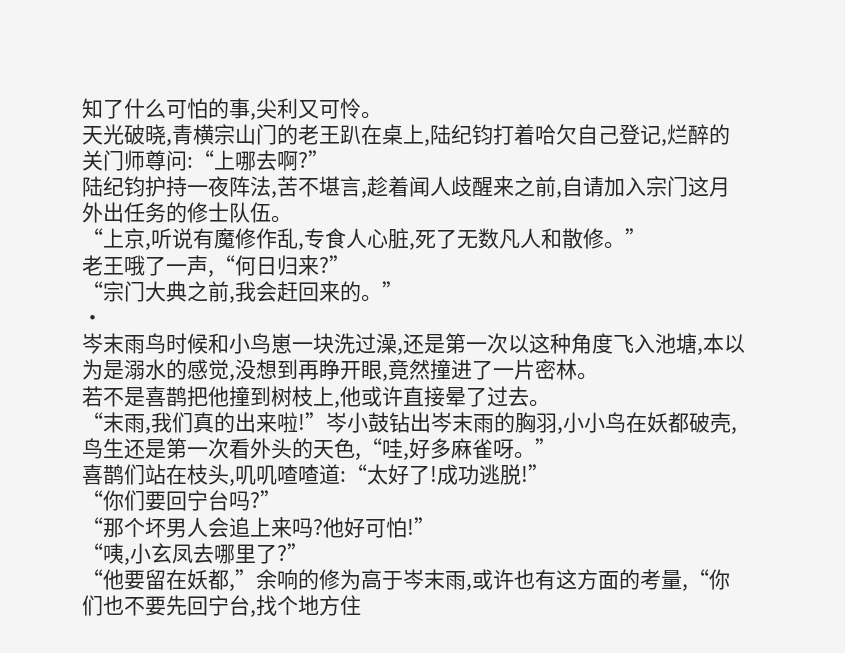知了什么可怕的事,尖利又可怜。
天光破晓,青横宗山门的老王趴在桌上,陆纪钧打着哈欠自己登记,烂醉的关门师尊问:“上哪去啊?”
陆纪钧护持一夜阵法,苦不堪言,趁着闻人歧醒来之前,自请加入宗门这月外出任务的修士队伍。
“上京,听说有魔修作乱,专食人心脏,死了无数凡人和散修。”
老王哦了一声,“何日归来?”
“宗门大典之前,我会赶回来的。”
·
岑末雨鸟时候和小鸟崽一块洗过澡,还是第一次以这种角度飞入池塘,本以为是溺水的感觉,没想到再睁开眼,竟然撞进了一片密林。
若不是喜鹊把他撞到树枝上,他或许直接晕了过去。
“末雨,我们真的出来啦!”岑小鼓钻出岑末雨的胸羽,小小鸟在妖都破壳,鸟生还是第一次看外头的天色,“哇,好多麻雀呀。”
喜鹊们站在枝头,叽叽喳喳道:“太好了!成功逃脱!”
“你们要回宁台吗?”
“那个坏男人会追上来吗?他好可怕!”
“咦,小玄凤去哪里了?”
“他要留在妖都,”余响的修为高于岑末雨,或许也有这方面的考量,“你们也不要先回宁台,找个地方住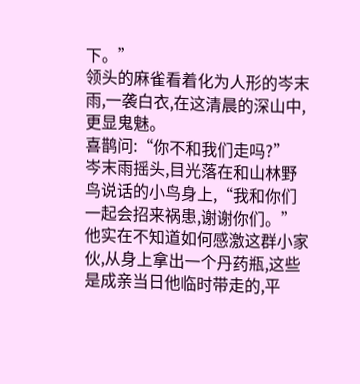下。”
领头的麻雀看着化为人形的岑末雨,一袭白衣,在这清晨的深山中,更显鬼魅。
喜鹊问:“你不和我们走吗?”
岑末雨摇头,目光落在和山林野鸟说话的小鸟身上,“我和你们一起会招来祸患,谢谢你们。”
他实在不知道如何感激这群小家伙,从身上拿出一个丹药瓶,这些是成亲当日他临时带走的,平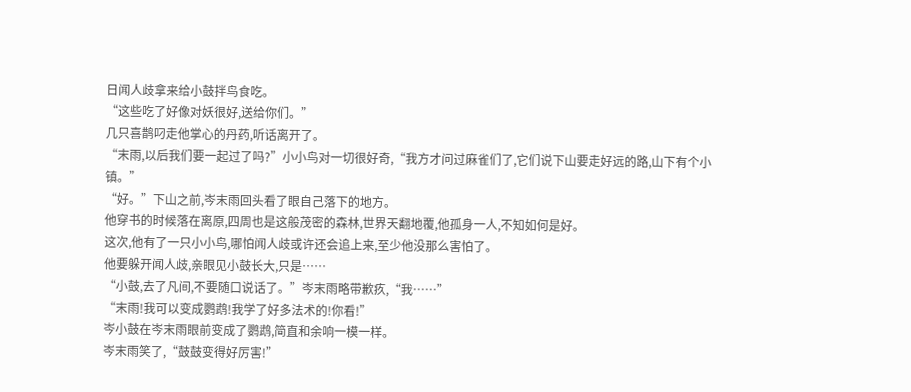日闻人歧拿来给小鼓拌鸟食吃。
“这些吃了好像对妖很好,送给你们。”
几只喜鹊叼走他掌心的丹药,听话离开了。
“末雨,以后我们要一起过了吗?”小小鸟对一切很好奇,“我方才问过麻雀们了,它们说下山要走好远的路,山下有个小镇。”
“好。”下山之前,岑末雨回头看了眼自己落下的地方。
他穿书的时候落在离原,四周也是这般茂密的森林,世界天翻地覆,他孤身一人,不知如何是好。
这次,他有了一只小小鸟,哪怕闻人歧或许还会追上来,至少他没那么害怕了。
他要躲开闻人歧,亲眼见小鼓长大,只是……
“小鼓,去了凡间,不要随口说话了。”岑末雨略带歉疚,“我……”
“末雨!我可以变成鹦鹉!我学了好多法术的!你看!”
岑小鼓在岑末雨眼前变成了鹦鹉,简直和余响一模一样。
岑末雨笑了,“鼓鼓变得好厉害!”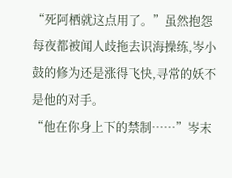“死阿栖就这点用了。”虽然抱怨每夜都被闻人歧拖去识海操练,岑小鼓的修为还是涨得飞快,寻常的妖不是他的对手。
“他在你身上下的禁制……”岑末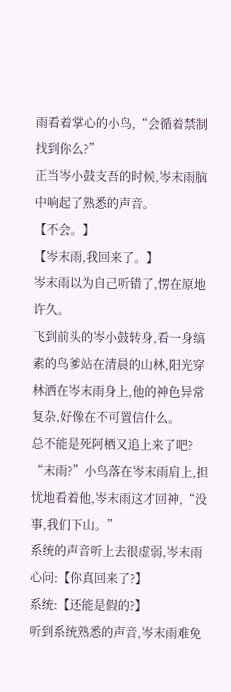雨看着掌心的小鸟,“会循着禁制找到你么?”
正当岑小鼓支吾的时候,岑末雨脑中响起了熟悉的声音。
【不会。】
【岑末雨,我回来了。】
岑末雨以为自己听错了,愣在原地许久。
飞到前头的岑小鼓转身,看一身缟素的鸟爹站在清晨的山林,阳光穿林洒在岑末雨身上,他的神色异常复杂,好像在不可置信什么。
总不能是死阿栖又追上来了吧?
“末雨?”小鸟落在岑末雨肩上,担忧地看着他,岑末雨这才回神,“没事,我们下山。”
系统的声音听上去很虚弱,岑末雨心问:【你真回来了?】
系统:【还能是假的?】
听到系统熟悉的声音,岑末雨难免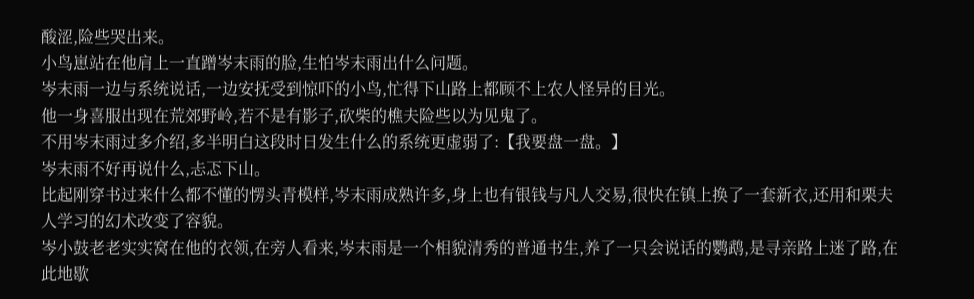酸涩,险些哭出来。
小鸟崽站在他肩上一直蹭岑末雨的脸,生怕岑末雨出什么问题。
岑末雨一边与系统说话,一边安抚受到惊吓的小鸟,忙得下山路上都顾不上农人怪异的目光。
他一身喜服出现在荒郊野岭,若不是有影子,砍柴的樵夫险些以为见鬼了。
不用岑末雨过多介绍,多半明白这段时日发生什么的系统更虚弱了:【我要盘一盘。】
岑末雨不好再说什么,忐忑下山。
比起刚穿书过来什么都不懂的愣头青模样,岑末雨成熟许多,身上也有银钱与凡人交易,很快在镇上换了一套新衣,还用和栗夫人学习的幻术改变了容貌。
岑小鼓老老实实窝在他的衣领,在旁人看来,岑末雨是一个相貌清秀的普通书生,养了一只会说话的鹦鹉,是寻亲路上迷了路,在此地歇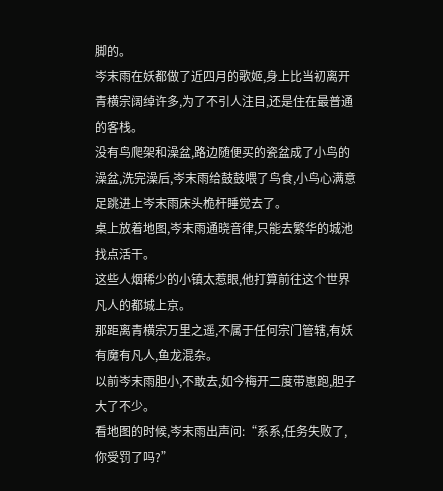脚的。
岑末雨在妖都做了近四月的歌姬,身上比当初离开青横宗阔绰许多,为了不引人注目,还是住在最普通的客栈。
没有鸟爬架和澡盆,路边随便买的瓷盆成了小鸟的澡盆,洗完澡后,岑末雨给鼓鼓喂了鸟食,小鸟心满意足跳进上岑末雨床头桅杆睡觉去了。
桌上放着地图,岑末雨通晓音律,只能去繁华的城池找点活干。
这些人烟稀少的小镇太惹眼,他打算前往这个世界凡人的都城上京。
那距离青横宗万里之遥,不属于任何宗门管辖,有妖有魔有凡人,鱼龙混杂。
以前岑末雨胆小,不敢去,如今梅开二度带崽跑,胆子大了不少。
看地图的时候,岑末雨出声问:“系系,任务失败了,你受罚了吗?”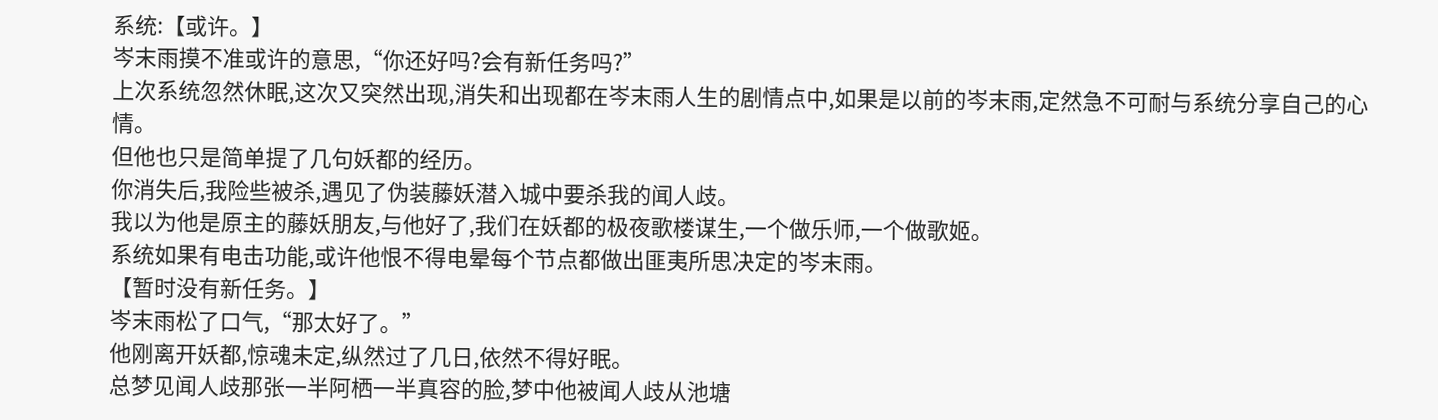系统:【或许。】
岑末雨摸不准或许的意思,“你还好吗?会有新任务吗?”
上次系统忽然休眠,这次又突然出现,消失和出现都在岑末雨人生的剧情点中,如果是以前的岑末雨,定然急不可耐与系统分享自己的心情。
但他也只是简单提了几句妖都的经历。
你消失后,我险些被杀,遇见了伪装藤妖潜入城中要杀我的闻人歧。
我以为他是原主的藤妖朋友,与他好了,我们在妖都的极夜歌楼谋生,一个做乐师,一个做歌姬。
系统如果有电击功能,或许他恨不得电晕每个节点都做出匪夷所思决定的岑末雨。
【暂时没有新任务。】
岑末雨松了口气,“那太好了。”
他刚离开妖都,惊魂未定,纵然过了几日,依然不得好眠。
总梦见闻人歧那张一半阿栖一半真容的脸,梦中他被闻人歧从池塘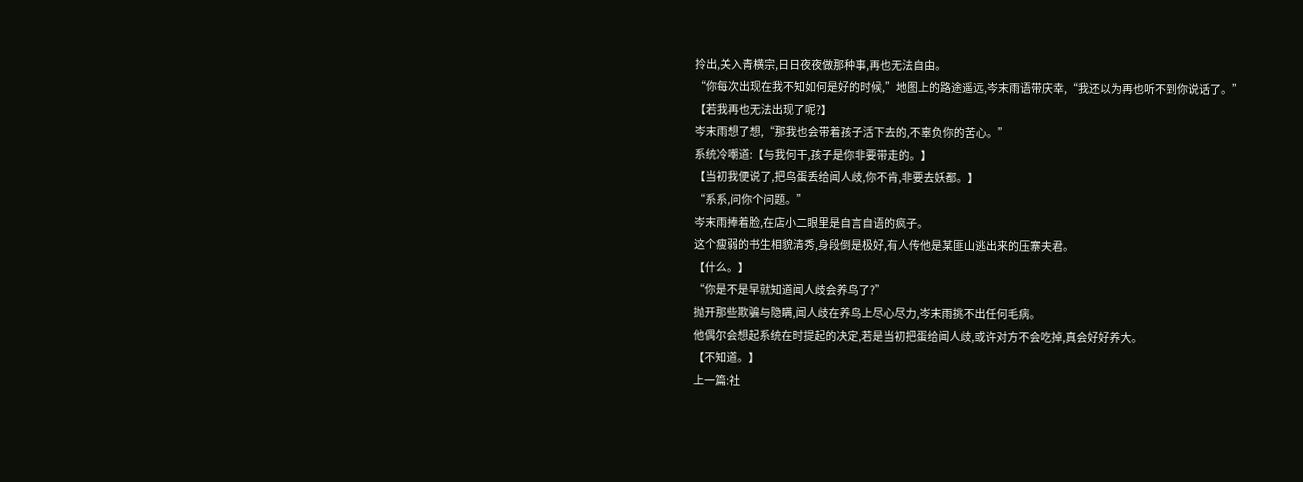拎出,关入青横宗,日日夜夜做那种事,再也无法自由。
“你每次出现在我不知如何是好的时候,”地图上的路途遥远,岑末雨语带庆幸,“我还以为再也听不到你说话了。”
【若我再也无法出现了呢?】
岑末雨想了想,“那我也会带着孩子活下去的,不辜负你的苦心。”
系统冷嘲道:【与我何干,孩子是你非要带走的。】
【当初我便说了,把鸟蛋丢给闻人歧,你不肯,非要去妖都。】
“系系,问你个问题。”
岑末雨捧着脸,在店小二眼里是自言自语的疯子。
这个瘦弱的书生相貌清秀,身段倒是极好,有人传他是某匪山逃出来的压寨夫君。
【什么。】
“你是不是早就知道闻人歧会养鸟了?”
抛开那些欺骗与隐瞒,闻人歧在养鸟上尽心尽力,岑末雨挑不出任何毛病。
他偶尔会想起系统在时提起的决定,若是当初把蛋给闻人歧,或许对方不会吃掉,真会好好养大。
【不知道。】
上一篇:社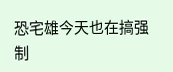恐宅雄今天也在搞强制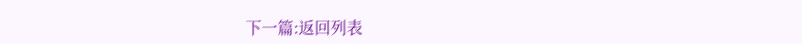下一篇:返回列表